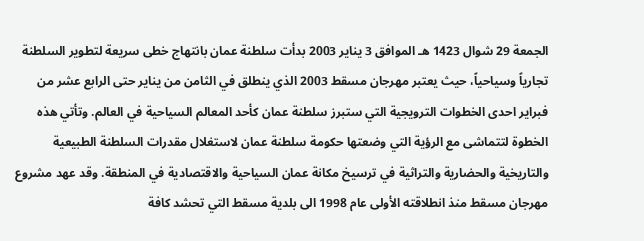الجمعة 29 شوال 1423 هـ الموافق 3 يناير 2003 بدأت سلطنة عمان بانتهاج خطى سريعة لتطوير السلطنة تجارياً وسياحياً، حيث يعتبر مهرجان مسقط 2003 الذي ينطلق في الثامن من يناير حتى الرابع عشر من فبراير احدى الخطوات الترويجية التي ستبرز سلطنة عمان كأحد المعالم السياحية في العالم. وتأتي هذه الخطوة لتتماشى مع الرؤية التي وضعتها حكومة سلطنة عمان لاستغلال مقدرات السلطنة الطبيعية والتاريخية والحضارية والتراثية في ترسيخ مكانة عمان السياحية والاقتصادية في المنطقة. وقد عهد مشروع مهرجان مسقط منذ انطلاقته الأولى عام 1998 الى بلدية مسقط التي تحشد كافة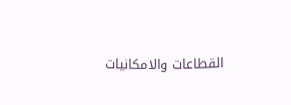القطاعات والامكانيات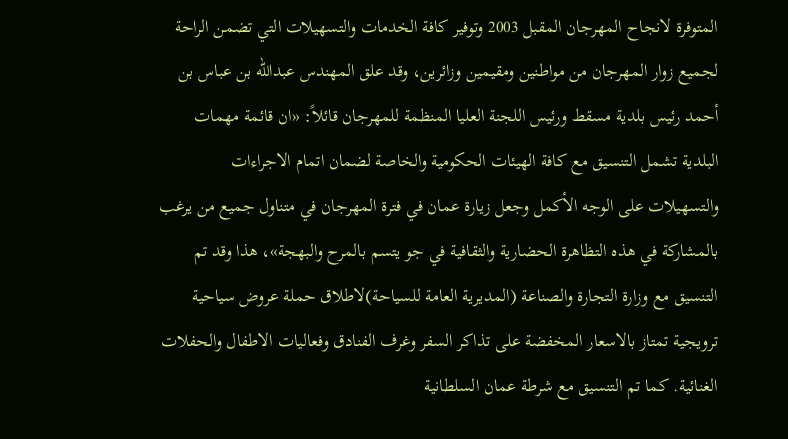المتوفرة لانجاح المهرجان المقبل 2003 وتوفير كافة الخدمات والتسهيلات التي تضمن الراحة لجميع زوار المهرجان من مواطنين ومقيمين وزائرين، وقد علق المهندس عبدالله بن عباس بن أحمد رئيس بلدية مسقط ورئيس اللجنة العليا المنظمة للمهرجان قائلاً: «ان قائمة مهمات البلدية تشمل التنسيق مع كافة الهيئات الحكومية والخاصة لضمان اتمام الاجراءات والتسهيلات على الوجه الأكمل وجعل زيارة عمان في فترة المهرجان في متناول جميع من يرغب بالمشاركة في هذه التظاهرة الحضارية والثقافية في جو يتسم بالمرح والبهجة»، هذا وقد تم التنسيق مع وزارة التجارة والصناعة (المديرية العامة للسياحة)لاطلاق حملة عروض سياحية ترويجية تمتاز بالاسعار المخفضة على تذاكر السفر وغرف الفنادق وفعاليات الاطفال والحفلات الغنائية. كما تم التنسيق مع شرطة عمان السلطانية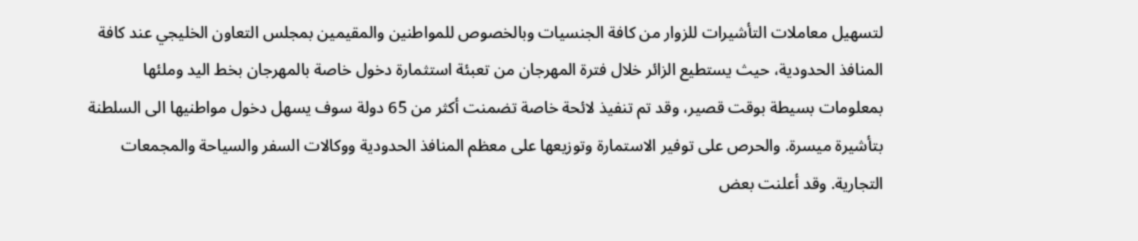لتسهيل معاملات التأشيرات للزوار من كافة الجنسيات وبالخصوص للمواطنين والمقيمين بمجلس التعاون الخليجي عند كافة المنافذ الحدودية، حيث يستطيع الزائر خلال فترة المهرجان من تعبئة استثمارة دخول خاصة بالمهرجان بخط اليد وملئها بمعلومات بسيطة بوقت قصير، وقد تم تنفيذ لائحة خاصة تضمنت أكثر من 65 دولة سوف يسهل دخول مواطنيها الى السلطنة بتأشيرة ميسرة. والحرص على توفير الاستمارة وتوزيعها على معظم المنافذ الحدودية ووكالات السفر والسياحة والمجمعات التجارية. وقد أعلنت بعض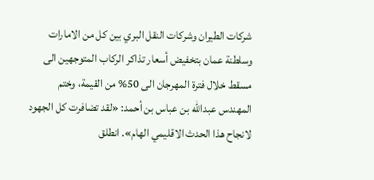شركات الطيران وشركات النقل البري بين كل من الامارات وسلطنة عمان بتخفيض أسعار تذاكر الركاب المتوجهين الى مسقط خلال فترة المهرجان الى 50% من القيمة، وختم المهندس عبدالله بن عباس بن أحمد: «لقد تضافرت كل الجهود لانجاح هذا الحدث الاقليمي الهام». انطلق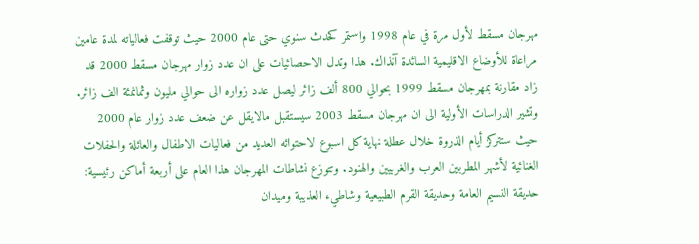مهرجان مسقط لأول مرة في عام 1998 واستمر كحدث سنوي حتى عام 2000 حيث توقفت فعالياته لمدة عامين مراعاة للأوضاع الاقليمية السائدة آنذاك. هذا وتدل الاحصائيات على ان عدد زوار مهرجان مسقط 2000 قد زاد مقارنة بمهرجان مسقط 1999 بحوالي 800 ألف زائر ليصل عدد زواره الى حوالي مليون وثمانمئة الف زائر. وتشير الدراسات الأولية الى ان مهرجان مسقط 2003 سيستقبل مالايقل عن ضعف عدد زوار عام 2000 حيث ستتركز أيام الذروة خلال عطلة نهاية كل اسبوع لاحتوائه العديد من فعاليات الاطفال والعائلة والحفلات الغنائية لأشهر المطربين العرب والغربيين والهنود. وتتوزع نشاطات المهرجان هذا العام على أربعة أماكن رئيسية: حديقة النسيم العامة وحديقة القرم الطبيعية وشاطيء العذيبة وميدان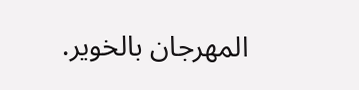المهرجان بالخوير.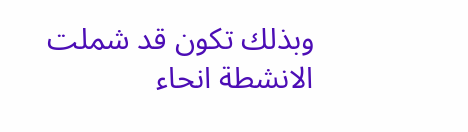وبذلك تكون قد شملت الانشطة انحاء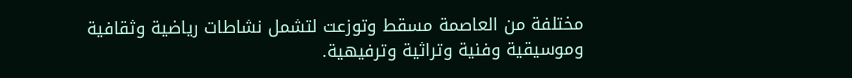مختلفة من العاصمة مسقط وتوزعت لتشمل نشاطات رياضية وثقافية وموسيقية وفنية وتراثية وترفيهية.